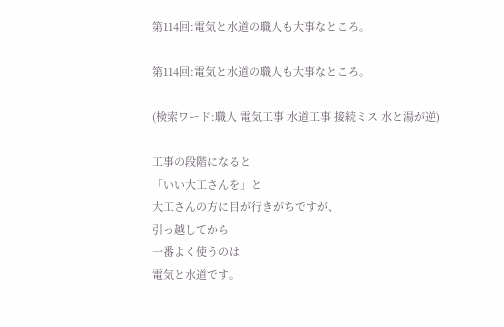第114回:電気と水道の職人も大事なところ。

第114回:電気と水道の職人も大事なところ。

(検索ワード:職人 電気工事 水道工事 接続ミス 水と湯が逆)

工事の段階になると
「いい大工さんを」と
大工さんの方に目が行きがちですが、
引っ越してから
一番よく使うのは
電気と水道です。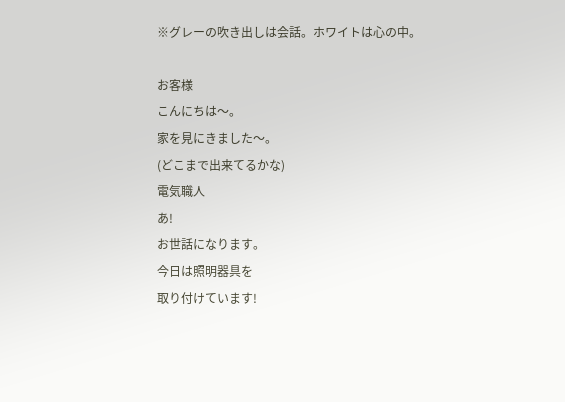※グレーの吹き出しは会話。ホワイトは心の中。

お客様
こんにちは〜。
家を見にきました〜。
(どこまで出来てるかな)
電気職人
あ!
お世話になります。
今日は照明器具を
取り付けています!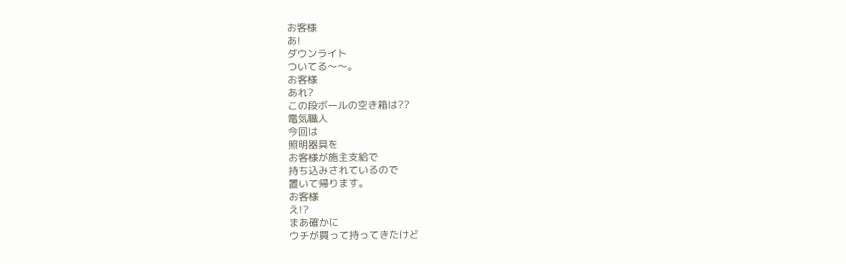お客様
あ!
ダウンライト
ついてる〜〜。
お客様
あれ?
この段ボールの空き箱は??
電気職人
今回は
照明器具を
お客様が施主支給で
持ち込みされているので
置いて帰ります。
お客様
え!?
まあ確かに
ウチが買って持ってきたけど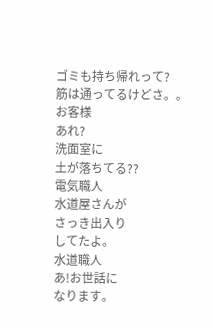ゴミも持ち帰れって?
筋は通ってるけどさ。。
お客様
あれ?
洗面室に
土が落ちてる??
電気職人
水道屋さんが
さっき出入り
してたよ。
水道職人
あ!お世話に
なります。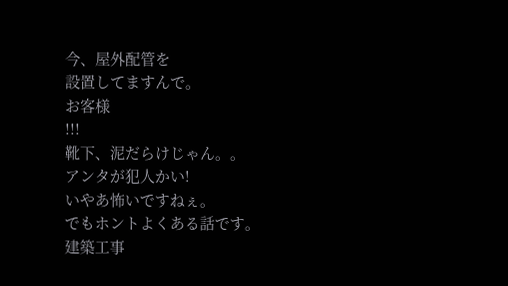今、屋外配管を
設置してますんで。
お客様
!!!
靴下、泥だらけじゃん。。
アンタが犯人かい!
いやあ怖いですねぇ。
でもホントよくある話です。
建築工事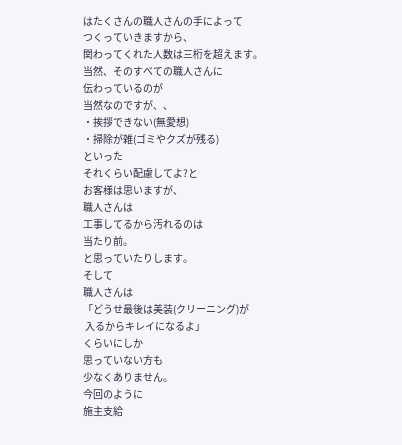はたくさんの職人さんの手によって
つくっていきますから、
関わってくれた人数は三桁を超えます。
当然、そのすべての職人さんに
伝わっているのが
当然なのですが、、
・挨拶できない(無愛想)
・掃除が雑(ゴミやクズが残る)
といった
それくらい配慮してよ?と
お客様は思いますが、
職人さんは
工事してるから汚れるのは
当たり前。
と思っていたりします。
そして
職人さんは
「どうせ最後は美装(クリーニング)が
 入るからキレイになるよ」
くらいにしか
思っていない方も
少なくありません。
今回のように
施主支給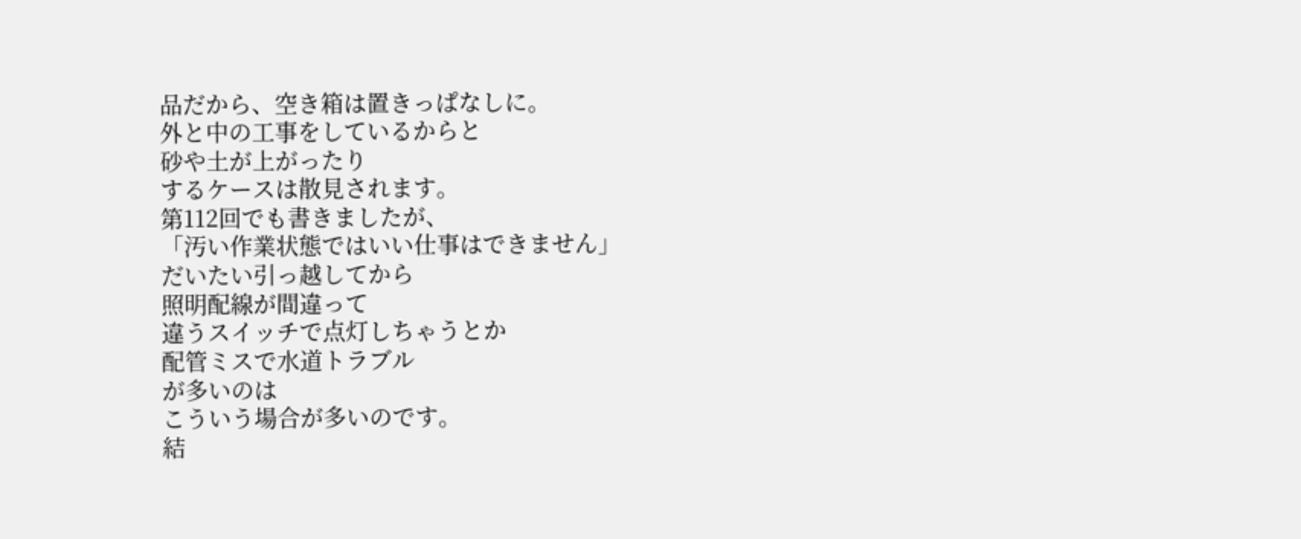品だから、空き箱は置きっぱなしに。
外と中の工事をしているからと
砂や土が上がったり
するケースは散見されます。
第112回でも書きましたが、
「汚い作業状態ではいい仕事はできません」
だいたい引っ越してから
照明配線が間違って
違うスイッチで点灯しちゃうとか
配管ミスで水道トラブル
が多いのは
こういう場合が多いのです。
結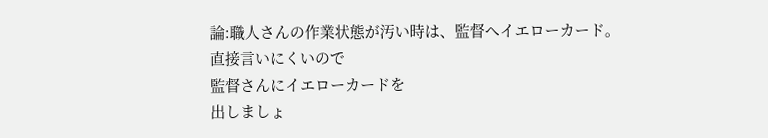論:職人さんの作業状態が汚い時は、監督へイエローカード。
直接言いにくいので
監督さんにイエローカードを
出しましょ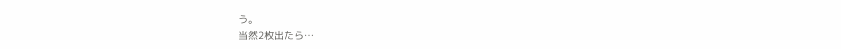う。
当然2枚出たら…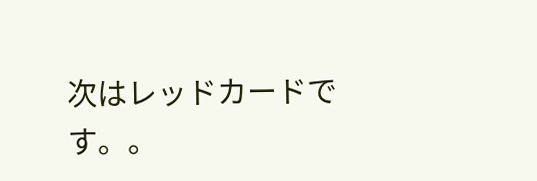次はレッドカードです。。